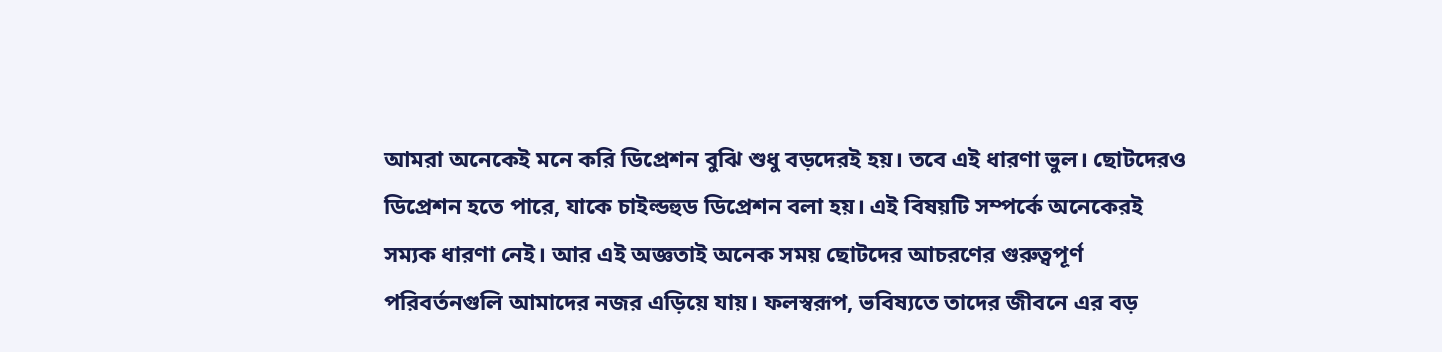আমরা অনেকেই মনে করি ডিপ্রেশন বুঝি শুধু বড়দেরই হয়। তবে এই ধারণা ভুল। ছোটদেরও ডিপ্রেশন হতে পারে, যাকে চাইল্ডহুড ডিপ্রেশন বলা হয়। এই বিষয়টি সম্পর্কে অনেকেরই সম্যক ধারণা নেই। আর এই অজ্ঞতাই অনেক সময় ছোটদের আচরণের গুরুত্বপূর্ণ পরিবর্তনগুলি আমাদের নজর এড়িয়ে যায়। ফলস্বরূপ, ভবিষ্যতে তাদের জীবনে এর বড়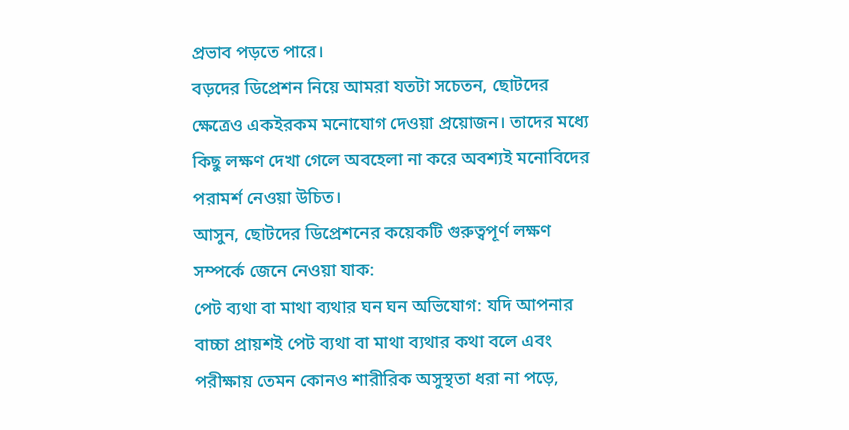প্রভাব পড়তে পারে।
বড়দের ডিপ্রেশন নিয়ে আমরা যতটা সচেতন, ছোটদের ক্ষেত্রেও একইরকম মনোযোগ দেওয়া প্রয়োজন। তাদের মধ্যে কিছু লক্ষণ দেখা গেলে অবহেলা না করে অবশ্যই মনোবিদের পরামর্শ নেওয়া উচিত।
আসুন, ছোটদের ডিপ্রেশনের কয়েকটি গুরুত্বপূর্ণ লক্ষণ সম্পর্কে জেনে নেওয়া যাক:
পেট ব্যথা বা মাথা ব্যথার ঘন ঘন অভিযোগ: যদি আপনার বাচ্চা প্রায়শই পেট ব্যথা বা মাথা ব্যথার কথা বলে এবং পরীক্ষায় তেমন কোনও শারীরিক অসুস্থতা ধরা না পড়ে,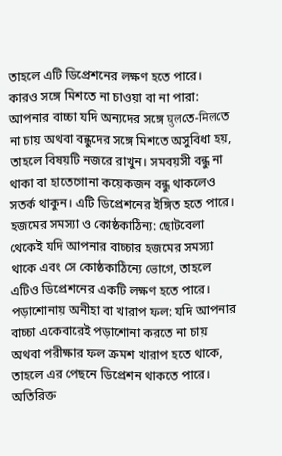তাহলে এটি ডিপ্রেশনের লক্ষণ হতে পারে।
কারও সঙ্গে মিশতে না চাওয়া বা না পারা: আপনার বাচ্চা যদি অন্যদের সঙ্গে घुलতে-मिलতে না চায় অথবা বন্ধুদের সঙ্গে মিশতে অসুবিধা হয়, তাহলে বিষয়টি নজরে রাখুন। সমবয়সী বন্ধু না থাকা বা হাতেগোনা কয়েকজন বন্ধু থাকলেও সতর্ক থাকুন। এটি ডিপ্রেশনের ইঙ্গিত হতে পারে।
হজমের সমস্যা ও কোষ্ঠকাঠিন্য: ছোটবেলা থেকেই যদি আপনার বাচ্চার হজমের সমস্যা থাকে এবং সে কোষ্ঠকাঠিন্যে ভোগে, তাহলে এটিও ডিপ্রেশনের একটি লক্ষণ হতে পারে।
পড়াশোনায় অনীহা বা খারাপ ফল: যদি আপনার বাচ্চা একেবারেই পড়াশোনা করতে না চায় অথবা পরীক্ষার ফল ক্রমশ খারাপ হতে থাকে, তাহলে এর পেছনে ডিপ্রেশন থাকতে পারে।
অতিরিক্ত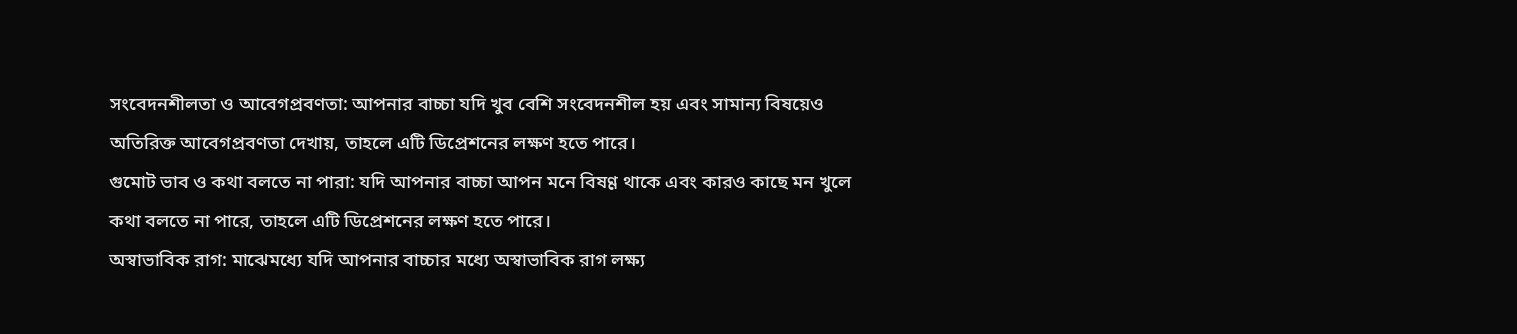সংবেদনশীলতা ও আবেগপ্রবণতা: আপনার বাচ্চা যদি খুব বেশি সংবেদনশীল হয় এবং সামান্য বিষয়েও অতিরিক্ত আবেগপ্রবণতা দেখায়, তাহলে এটি ডিপ্রেশনের লক্ষণ হতে পারে।
গুমোট ভাব ও কথা বলতে না পারা: যদি আপনার বাচ্চা আপন মনে বিষণ্ণ থাকে এবং কারও কাছে মন খুলে কথা বলতে না পারে, তাহলে এটি ডিপ্রেশনের লক্ষণ হতে পারে।
অস্বাভাবিক রাগ: মাঝেমধ্যে যদি আপনার বাচ্চার মধ্যে অস্বাভাবিক রাগ লক্ষ্য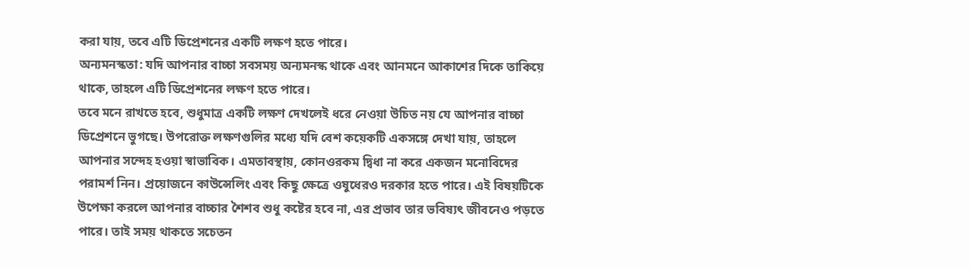করা যায়, তবে এটি ডিপ্রেশনের একটি লক্ষণ হতে পারে।
অন্যমনস্কতা: যদি আপনার বাচ্চা সবসময় অন্যমনস্ক থাকে এবং আনমনে আকাশের দিকে তাকিয়ে থাকে, তাহলে এটি ডিপ্রেশনের লক্ষণ হতে পারে।
তবে মনে রাখতে হবে, শুধুমাত্র একটি লক্ষণ দেখলেই ধরে নেওয়া উচিত নয় যে আপনার বাচ্চা ডিপ্রেশনে ভুগছে। উপরোক্ত লক্ষণগুলির মধ্যে যদি বেশ কয়েকটি একসঙ্গে দেখা যায়, তাহলে আপনার সন্দেহ হওয়া স্বাভাবিক। এমতাবস্থায়, কোনওরকম দ্বিধা না করে একজন মনোবিদের পরামর্শ নিন। প্রয়োজনে কাউন্সেলিং এবং কিছু ক্ষেত্রে ওষুধেরও দরকার হতে পারে। এই বিষয়টিকে উপেক্ষা করলে আপনার বাচ্চার শৈশব শুধু কষ্টের হবে না, এর প্রভাব তার ভবিষ্যৎ জীবনেও পড়তে পারে। তাই সময় থাকতে সচেতন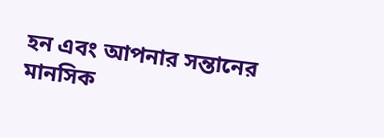হন এবং আপনার সন্তানের মানসিক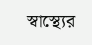স্বাস্থ্যের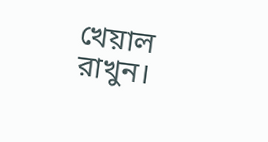খেয়াল রাখুন।